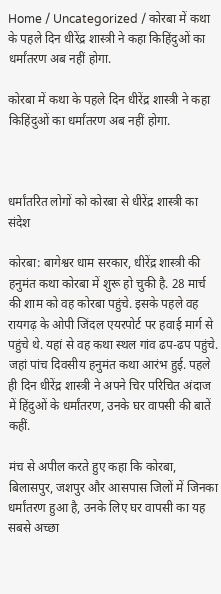Home / Uncategorized / कोरबा में कथा के पहले दिन धीरेंद्र शास्त्री ने कहा किहिंदुओं का धर्मांतरण अब नहीं होगा.

कोरबा में कथा के पहले दिन धीरेंद्र शास्त्री ने कहा किहिंदुओं का धर्मांतरण अब नहीं होगा.



धर्मांतरित लोगों को कोरबा से धीरेंद्र शास्त्री का संदेश

कोरबा: बागेश्वर धाम सरकार, धीरेंद्र शास्त्री की हनुमंत कथा कोरबा में शुरू हो चुकी है. 28 मार्च की शाम को वह कोरबा पहुंचे. इसके पहले वह रायगढ़ के ओपी जिंदल एयरपोर्ट पर हवाई मार्ग से पहुंचे थे. यहां से वह कथा स्थल गांव ढप-ढप पहुंचे. जहां पांच दिवसीय हनुमंत कथा आरंभ हुई. पहले ही दिन धीरेंद्र शास्त्री ने अपने चिर परिचित अंदाज में हिंदुओं के धर्मांतरण, उनके घर वापसी की बातें कहीं.

मंच से अपील करते हुए कहा कि कोरबा, बिलासपुर, जशपुर और आसपास जिलों में जिनका धर्मांतरण हुआ है, उनके लिए घर वापसी का यह सबसे अच्छा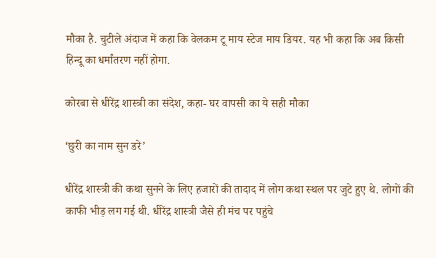मौका है. चुटीले अंदाज में कहा कि वेलकम टू माय स्टेज माय डियर. यह भी कहा कि अब किसी हिन्दू का धर्मांतरण नहीं होगा.

कोरबा से धीरेंद्र शास्त्री का संदेश, कहा- घर वापसी का ये सही मौका

‘छुरी का नाम सुन डरे’

धीरेंद्र शास्त्री की कथा सुनने के लिए हजारों की तादाद में लोग कथा स्थल पर जुटे हुए थे. लोगों की काफी भीड़ लग गई थी. धीरेंद्र शास्त्री जैसे ही मंच पर पहुंचे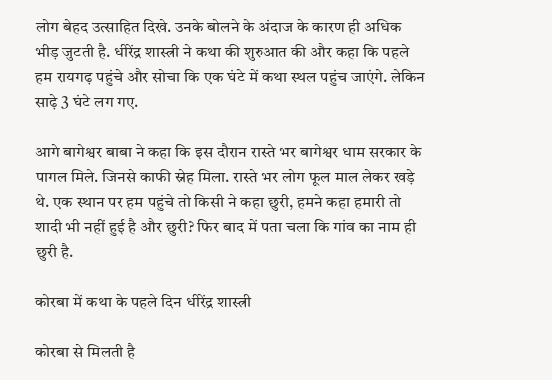लोग बेहद उत्साहित दिखे. उनके बोलने के अंदाज के कारण ही अधिक भीड़ जुटती है. धीरेंद्र शास्त्री ने कथा की शुरुआत की और कहा कि पहले हम रायगढ़ पहुंचे और सोचा कि एक घंटे में कथा स्थल पहुंच जाएंगे. लेकिन साढ़े 3 घंटे लग गए.

आगे बागेश्वर बाबा ने कहा कि इस दौरान रास्ते भर बागेश्वर धाम सरकार के पागल मिले. जिनसे काफी स्नेह मिला. रास्ते भर लोग फूल माल लेकर खड़े थे. एक स्थान पर हम पहुंचे तो किसी ने कहा छुरी, हमने कहा हमारी तो शादी भी नहीं हुई है और छुरी? फिर बाद में पता चला कि गांव का नाम ही छुरी है.

कोरबा में कथा के पहले दिन धीरेंद्र शास्त्री

कोरबा से मिलती है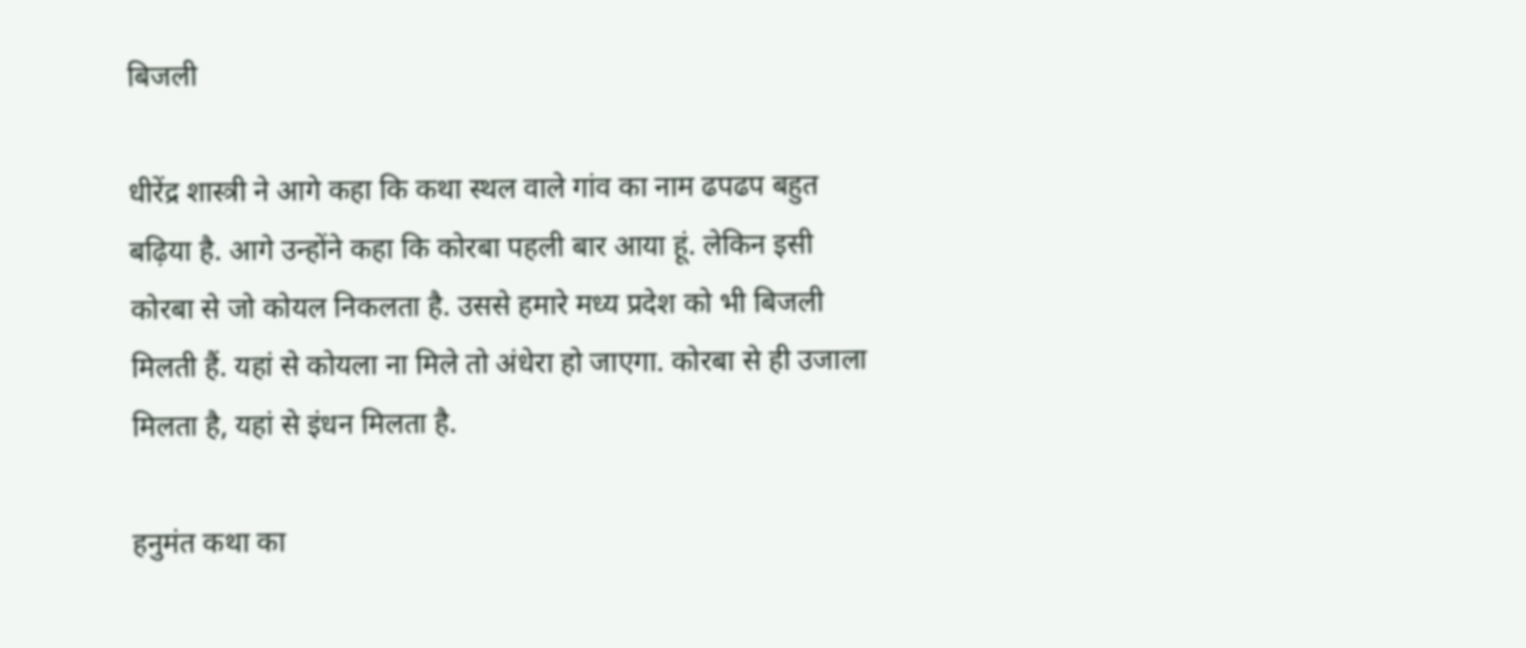बिजली

धीरेंद्र शास्त्री ने आगे कहा कि कथा स्थल वाले गांव का नाम ढपढप बहुत बढ़िया है. आगे उन्होंने कहा कि कोरबा पहली बार आया हूं. लेकिन इसी कोरबा से जो कोयल निकलता है. उससे हमारे मध्य प्रदेश को भी बिजली मिलती हैं. यहां से कोयला ना मिले तो अंधेरा हो जाएगा. कोरबा से ही उजाला मिलता है, यहां से इंधन मिलता है.

हनुमंत कथा का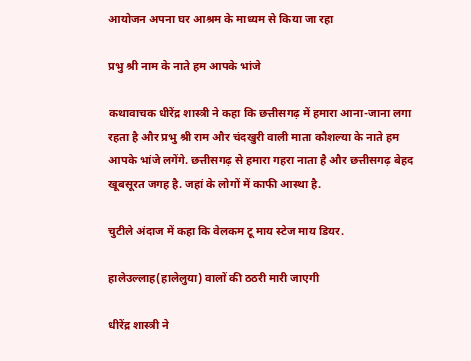आयोजन अपना घर आश्रम के माध्यम से किया जा रहा

प्रभु श्री नाम के नाते हम आपके भांजे

कथावाचक धीरेंद्र शास्त्री ने कहा कि छत्तीसगढ़ में हमारा आना-जाना लगा रहता है और प्रभु श्री राम और चंदखुरी वाली माता कौशल्या के नाते हम आपके भांजे लगेंगे. छत्तीसगढ़ से हमारा गहरा नाता है और छत्तीसगढ़ बेहद खूबसूरत जगह है. जहां के लोगों में काफी आस्था है.

चुटीले अंदाज में कहा कि वेलकम टू माय स्टेज माय डियर.

हालेउल्लाह(हालेलुया) वालों की ठठरी मारी जाएगी

धीरेंद्र शास्त्री ने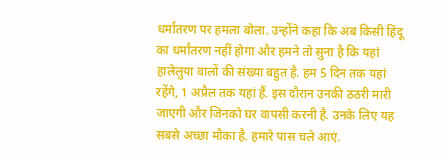धर्मांतरण पर हमला बोला. उन्होंने कहा कि अब किसी हिंदू का धर्मांतरण नहीं होगा और हमने तो सुना है कि यहां हालेलुया वालों की संख्या बहुत है. हम 5 दिन तक यहां रहेंगे, 1 अप्रैल तक यहां हैं. इस दौरान उनकी ठठरी मारी जाएगी और जिनको घर वापसी करनी है. उनके लिए यह सबसे अच्छा मौका है. हमारे पास चले आएं.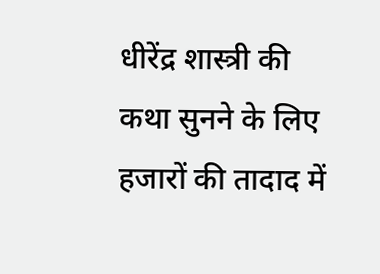धीरेंद्र शास्त्री की कथा सुनने के लिए हजारों की तादाद में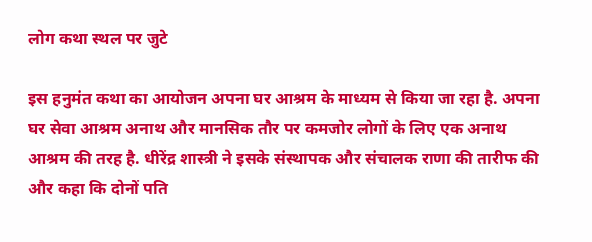लोग कथा स्थल पर जुटे

इस हनुमंत कथा का आयोजन अपना घर आश्रम के माध्यम से किया जा रहा है. अपना घर सेवा आश्रम अनाथ और मानसिक तौर पर कमजोर लोगों के लिए एक अनाथ आश्रम की तरह है. धीरेंद्र शास्त्री ने इसके संस्थापक और संचालक राणा की तारीफ की और कहा कि दोनों पति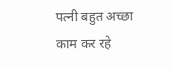पत्नी बहुत अच्छा काम कर रहे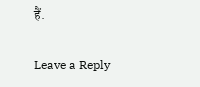हैं.

Leave a Reply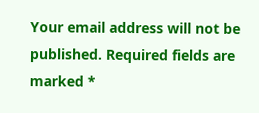Your email address will not be published. Required fields are marked *